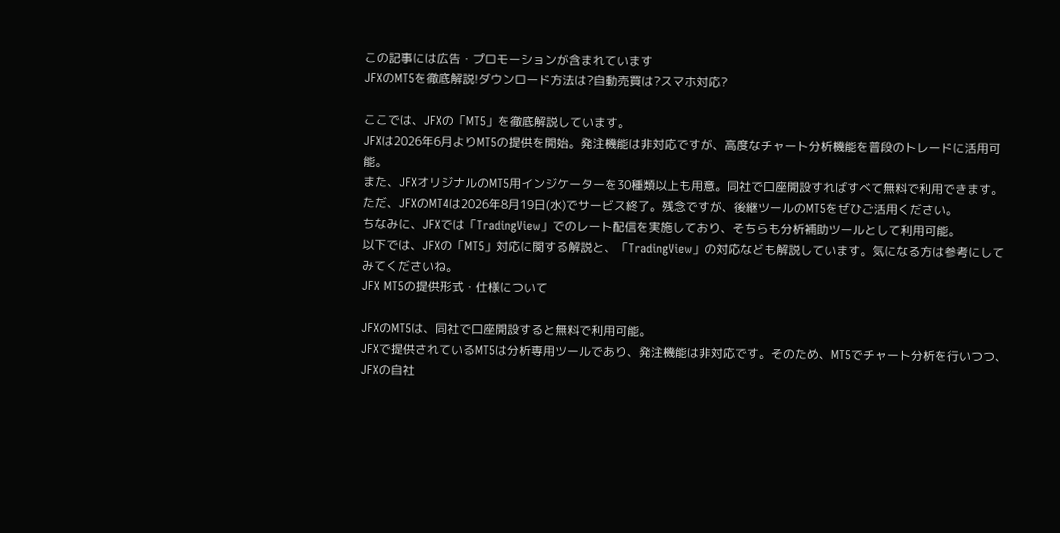この記事には広告・プロモーションが含まれています
JFXのMT5を徹底解説!ダウンロード方法は?自動売買は?スマホ対応?

ここでは、JFXの「MT5」を徹底解説しています。
JFXは2026年6月よりMT5の提供を開始。発注機能は非対応ですが、高度なチャート分析機能を普段のトレードに活用可能。
また、JFXオリジナルのMT5用インジケーターを30種類以上も用意。同社で口座開設すればすべて無料で利用できます。
ただ、JFXのMT4は2026年8月19日(水)でサービス終了。残念ですが、後継ツールのMT5をぜひご活用ください。
ちなみに、JFXでは「TradingView」でのレート配信を実施しており、そちらも分析補助ツールとして利用可能。
以下では、JFXの「MT5」対応に関する解説と、「TradingView」の対応なども解説しています。気になる方は参考にしてみてくださいね。
JFX MT5の提供形式・仕様について

JFXのMT5は、同社で口座開設すると無料で利用可能。
JFXで提供されているMT5は分析専用ツールであり、発注機能は非対応です。そのため、MT5でチャート分析を行いつつ、JFXの自社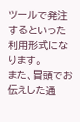ツールで発注するといった利用形式になります。
また、冒頭でお伝えした通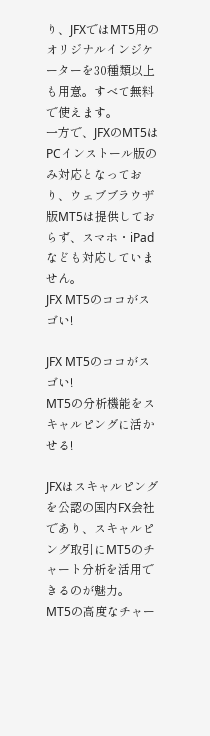り、JFXではMT5用のオリジナルインジケーターを30種類以上も用意。すべて無料で使えます。
一方で、JFXのMT5はPCインストール版のみ対応となっており、ウェブブラウザ版MT5は提供しておらず、スマホ・iPadなども対応していません。
JFX MT5のココがスゴい!

JFX MT5のココがスゴい!
MT5の分析機能をスキャルピングに活かせる!

JFXはスキャルピングを公認の国内FX会社であり、スキャルピング取引にMT5のチャート分析を活用できるのが魅力。
MT5の高度なチャー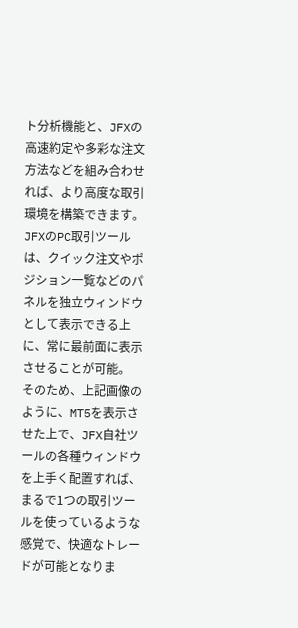ト分析機能と、JFXの高速約定や多彩な注文方法などを組み合わせれば、より高度な取引環境を構築できます。
JFXのPC取引ツールは、クイック注文やポジション一覧などのパネルを独立ウィンドウとして表示できる上に、常に最前面に表示させることが可能。
そのため、上記画像のように、MT5を表示させた上で、JFX自社ツールの各種ウィンドウを上手く配置すれば、まるで1つの取引ツールを使っているような感覚で、快適なトレードが可能となりま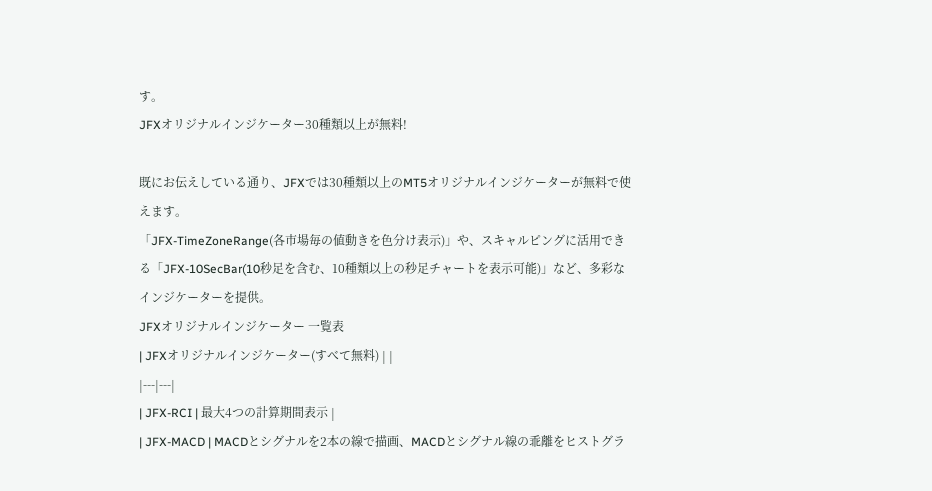す。
JFXオリジナルインジケーター30種類以上が無料!

既にお伝えしている通り、JFXでは30種類以上のMT5オリジナルインジケーターが無料で使えます。
「JFX-TimeZoneRange(各市場毎の値動きを色分け表示)」や、スキャルピングに活用できる「JFX-10SecBar(10秒足を含む、10種類以上の秒足チャートを表示可能)」など、多彩なインジケーターを提供。
JFXオリジナルインジケーター 一覧表
| JFXオリジナルインジケーター(すべて無料) | |
|---|---|
| JFX-RCI | 最大4つの計算期間表示 |
| JFX-MACD | MACDとシグナルを2本の線で描画、MACDとシグナル線の乖離をヒストグラ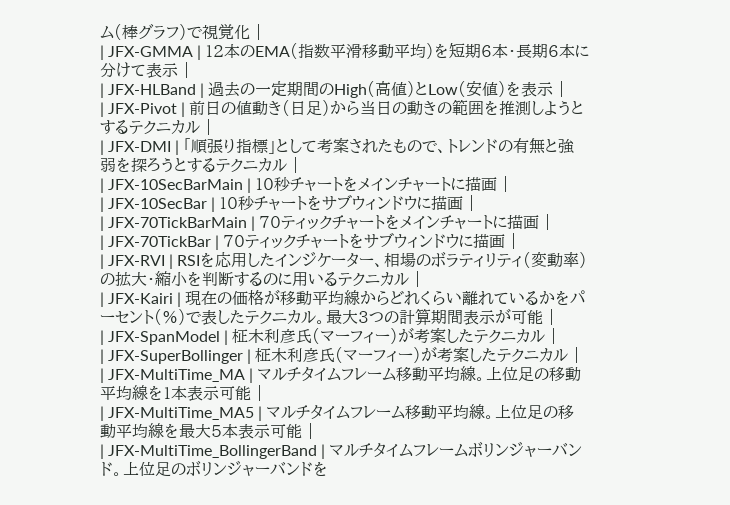ム(棒グラフ)で視覚化 |
| JFX-GMMA | 12本のEMA(指数平滑移動平均)を短期6本・長期6本に分けて表示 |
| JFX-HLBand | 過去の一定期間のHigh(高値)とLow(安値)を表示 |
| JFX-Pivot | 前日の値動き(日足)から当日の動きの範囲を推測しようとするテクニカル |
| JFX-DMI | 「順張り指標」として考案されたもので、トレンドの有無と強弱を探ろうとするテクニカル |
| JFX-10SecBarMain | 10秒チャートをメインチャートに描画 |
| JFX-10SecBar | 10秒チャートをサブウィンドウに描画 |
| JFX-70TickBarMain | 70ティックチャートをメインチャートに描画 |
| JFX-70TickBar | 70ティックチャートをサブウィンドウに描画 |
| JFX-RVI | RSIを応用したインジケーター、相場のボラティリティ(変動率)の拡大・縮小を判断するのに用いるテクニカル |
| JFX-Kairi | 現在の価格が移動平均線からどれくらい離れているかをパーセント(%)で表したテクニカル。最大3つの計算期間表示が可能 |
| JFX-SpanModel | 柾木利彦氏(マーフィー)が考案したテクニカル |
| JFX-SuperBollinger | 柾木利彦氏(マーフィー)が考案したテクニカル |
| JFX-MultiTime_MA | マルチタイムフレーム移動平均線。上位足の移動平均線を1本表示可能 |
| JFX-MultiTime_MA5 | マルチタイムフレーム移動平均線。上位足の移動平均線を最大5本表示可能 |
| JFX-MultiTime_BollingerBand | マルチタイムフレームボリンジャーバンド。上位足のボリンジャーバンドを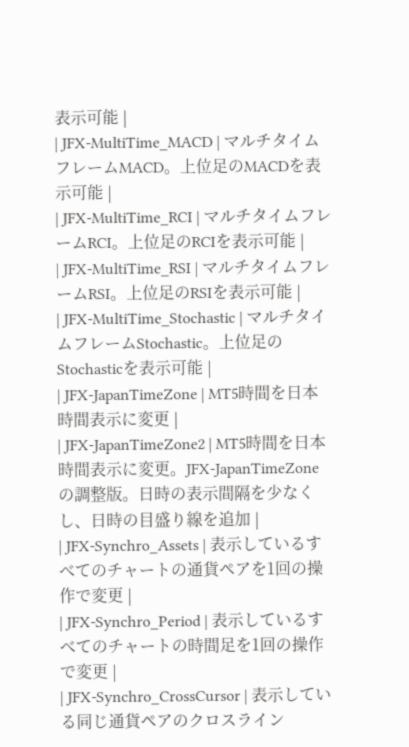表示可能 |
| JFX-MultiTime_MACD | マルチタイムフレームMACD。上位足のMACDを表示可能 |
| JFX-MultiTime_RCI | マルチタイムフレームRCI。上位足のRCIを表示可能 |
| JFX-MultiTime_RSI | マルチタイムフレームRSI。上位足のRSIを表示可能 |
| JFX-MultiTime_Stochastic | マルチタイムフレームStochastic。上位足のStochasticを表示可能 |
| JFX-JapanTimeZone | MT5時間を日本時間表示に変更 |
| JFX-JapanTimeZone2 | MT5時間を日本時間表示に変更。JFX-JapanTimeZoneの調整版。日時の表示間隔を少なくし、日時の目盛り線を追加 |
| JFX-Synchro_Assets | 表示しているすべてのチャートの通貨ペアを1回の操作で変更 |
| JFX-Synchro_Period | 表示しているすべてのチャートの時間足を1回の操作で変更 |
| JFX-Synchro_CrossCursor | 表示している同じ通貨ペアのクロスライン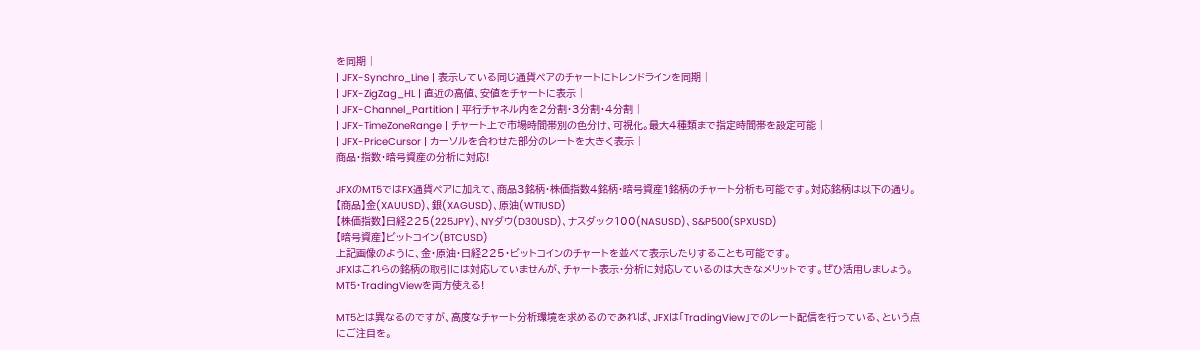を同期 |
| JFX-Synchro_Line | 表示している同じ通貨ペアのチャートにトレンドラインを同期 |
| JFX-ZigZag_HL | 直近の高値、安値をチャートに表示 |
| JFX-Channel_Partition | 平行チャネル内を2分割・3分割・4分割 |
| JFX-TimeZoneRange | チャート上で市場時間帯別の色分け、可視化。最大4種類まで指定時間帯を設定可能 |
| JFX-PriceCursor | カーソルを合わせた部分のレートを大きく表示 |
商品・指数・暗号資産の分析に対応!

JFXのMT5ではFX通貨ペアに加えて、商品3銘柄・株価指数4銘柄・暗号資産1銘柄のチャート分析も可能です。対応銘柄は以下の通り。
【商品】金(XAUUSD)、銀(XAGUSD)、原油(WTIUSD)
【株価指数】日経225(225JPY)、NYダウ(D30USD)、ナスダック100(NASUSD)、S&P500(SPXUSD)
【暗号資産】ビットコイン(BTCUSD)
上記画像のように、金・原油・日経225・ビットコインのチャートを並べて表示したりすることも可能です。
JFXはこれらの銘柄の取引には対応していませんが、チャート表示・分析に対応しているのは大きなメリットです。ぜひ活用しましょう。
MT5・TradingViewを両方使える!

MT5とは異なるのですが、高度なチャート分析環境を求めるのであれば、JFXは「TradingView」でのレート配信を行っている、という点にご注目を。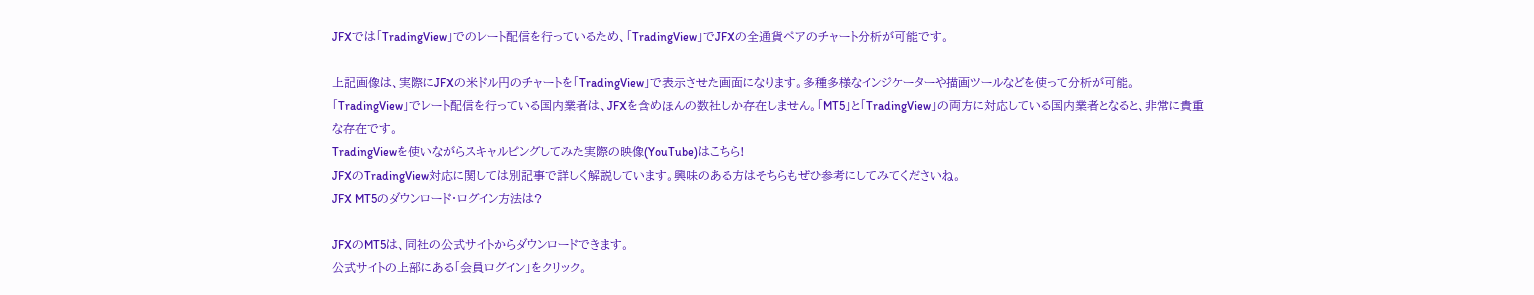JFXでは「TradingView」でのレート配信を行っているため、「TradingView」でJFXの全通貨ペアのチャート分析が可能です。

上記画像は、実際にJFXの米ドル円のチャートを「TradingView」で表示させた画面になります。多種多様なインジケーターや描画ツールなどを使って分析が可能。
「TradingView」でレート配信を行っている国内業者は、JFXを含めほんの数社しか存在しません。「MT5」と「TradingView」の両方に対応している国内業者となると、非常に貴重な存在です。
TradingViewを使いながらスキャルピングしてみた実際の映像(YouTube)はこちら!
JFXのTradingView対応に関しては別記事で詳しく解説しています。興味のある方はそちらもぜひ参考にしてみてくださいね。
JFX MT5のダウンロード・ログイン方法は?

JFXのMT5は、同社の公式サイトからダウンロードできます。
公式サイトの上部にある「会員ログイン」をクリック。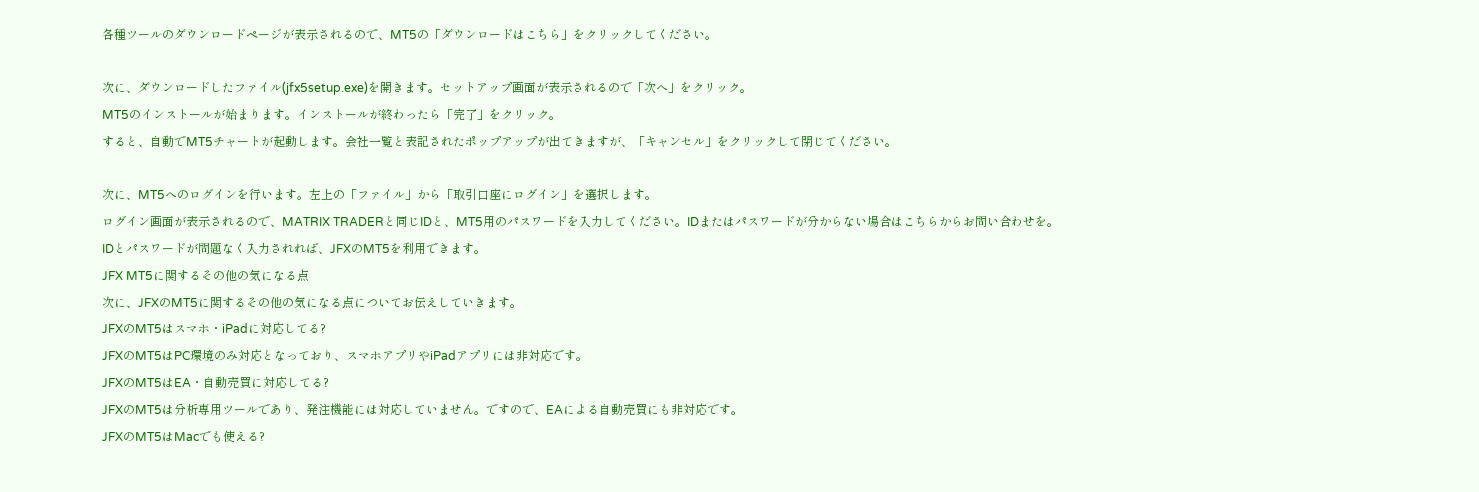各種ツールのダウンロードページが表示されるので、MT5の「ダウンロードはこちら」をクリックしてください。

次に、ダウンロードしたファイル(jfx5setup.exe)を開きます。セットアップ画面が表示されるので「次へ」をクリック。
MT5のインストールが始まります。インストールが終わったら「完了」をクリック。
すると、自動でMT5チャートが起動します。会社一覧と表記されたポップアップが出てきますが、「キャンセル」をクリックして閉じてください。

次に、MT5へのログインを行います。左上の「ファイル」から「取引口座にログイン」を選択します。
ログイン画面が表示されるので、MATRIX TRADERと同じIDと、MT5用のパスワードを入力してください。IDまたはパスワードが分からない場合はこちらからお問い合わせを。
IDとパスワードが問題なく入力されれば、JFXのMT5を利用できます。
JFX MT5に関するその他の気になる点
次に、JFXのMT5に関するその他の気になる点についてお伝えしていきます。
JFXのMT5はスマホ・iPadに対応してる?
JFXのMT5はPC環境のみ対応となっており、スマホアプリやiPadアプリには非対応です。
JFXのMT5はEA・自動売買に対応してる?
JFXのMT5は分析専用ツールであり、発注機能には対応していません。ですので、EAによる自動売買にも非対応です。
JFXのMT5はMacでも使える?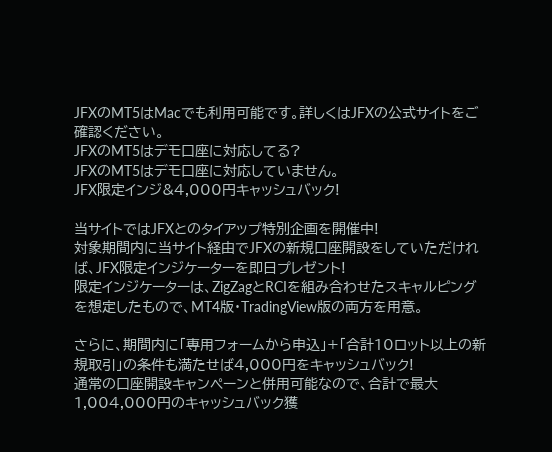JFXのMT5はMacでも利用可能です。詳しくはJFXの公式サイトをご確認ください。
JFXのMT5はデモ口座に対応してる?
JFXのMT5はデモ口座に対応していません。
JFX限定インジ&4,000円キャッシュバック!

当サイトではJFXとのタイアップ特別企画を開催中!
対象期間内に当サイト経由でJFXの新規口座開設をしていただければ、JFX限定インジケーターを即日プレゼント!
限定インジケーターは、ZigZagとRCIを組み合わせたスキャルピングを想定したもので、MT4版・TradingView版の両方を用意。

さらに、期間内に「専用フォームから申込」+「合計10ロット以上の新規取引」の条件も満たせば4,000円をキャッシュバック!
通常の口座開設キャンペーンと併用可能なので、合計で最大1,004,000円のキャッシュバック獲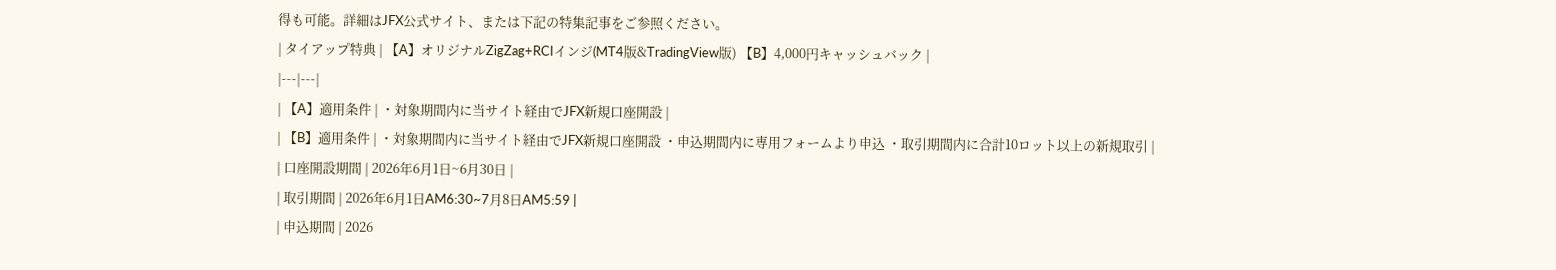得も可能。詳細はJFX公式サイト、または下記の特集記事をご参照ください。
| タイアップ特典 | 【A】オリジナルZigZag+RCIインジ(MT4版&TradingView版) 【B】4,000円キャッシュバック |
|---|---|
| 【A】適用条件 | ・対象期間内に当サイト経由でJFX新規口座開設 |
| 【B】適用条件 | ・対象期間内に当サイト経由でJFX新規口座開設 ・申込期間内に専用フォームより申込 ・取引期間内に合計10ロット以上の新規取引 |
| 口座開設期間 | 2026年6月1日~6月30日 |
| 取引期間 | 2026年6月1日AM6:30~7月8日AM5:59 |
| 申込期間 | 2026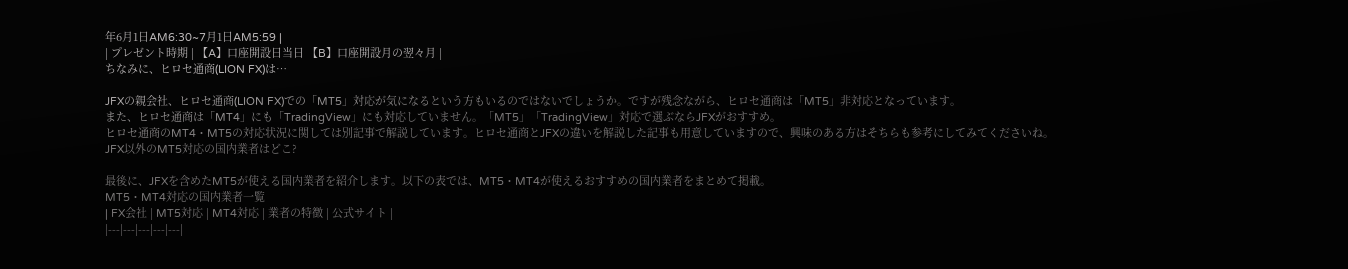年6月1日AM6:30~7月1日AM5:59 |
| プレゼント時期 | 【A】口座開設日当日 【B】口座開設月の翌々月 |
ちなみに、ヒロセ通商(LION FX)は…

JFXの親会社、ヒロセ通商(LION FX)での「MT5」対応が気になるという方もいるのではないでしょうか。ですが残念ながら、ヒロセ通商は「MT5」非対応となっています。
また、ヒロセ通商は「MT4」にも「TradingView」にも対応していません。「MT5」「TradingView」対応で選ぶならJFXがおすすめ。
ヒロセ通商のMT4・MT5の対応状況に関しては別記事で解説しています。ヒロセ通商とJFXの違いを解説した記事も用意していますので、興味のある方はそちらも参考にしてみてくださいね。
JFX以外のMT5対応の国内業者はどこ?

最後に、JFXを含めたMT5が使える国内業者を紹介します。以下の表では、MT5・MT4が使えるおすすめの国内業者をまとめて掲載。
MT5・MT4対応の国内業者一覧
| FX会社 | MT5対応 | MT4対応 | 業者の特徴 | 公式サイト |
|---|---|---|---|---|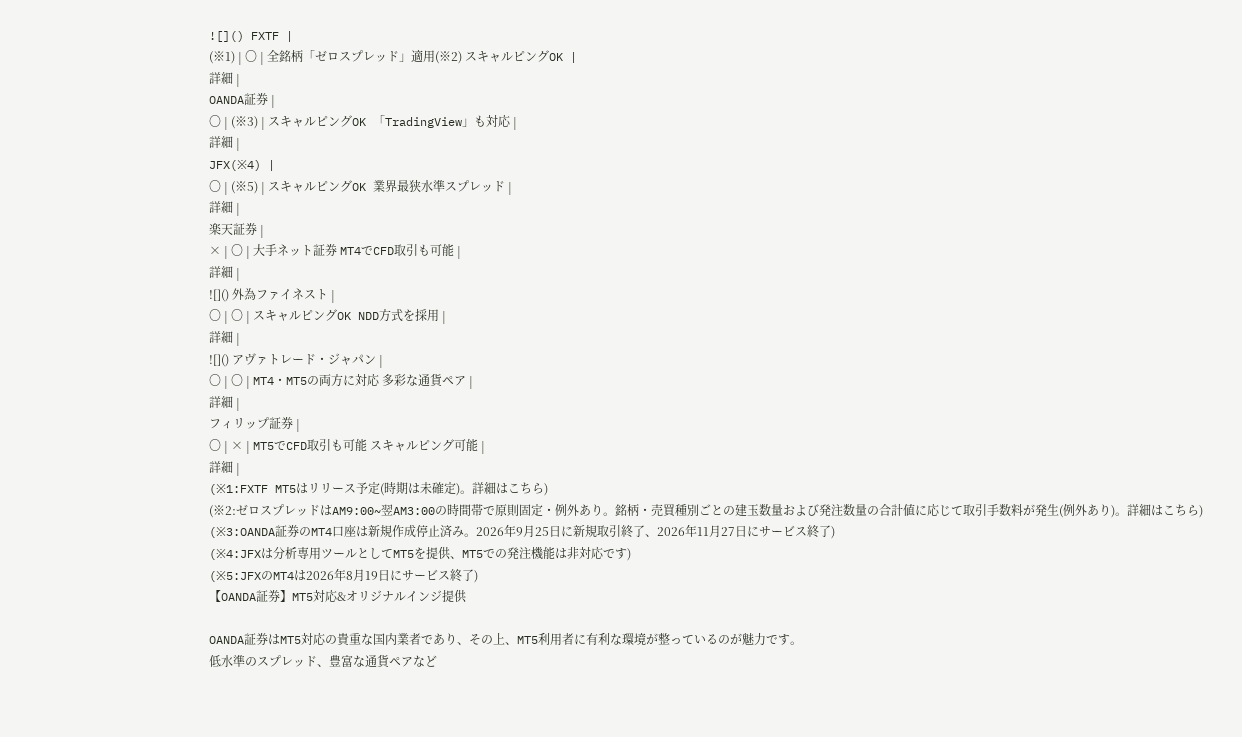![]() FXTF |
(※1) | 〇 | 全銘柄「ゼロスプレッド」適用(※2) スキャルピングOK |
詳細 |
OANDA証券 |
〇 | (※3) | スキャルピングOK 「TradingView」も対応 |
詳細 |
JFX(※4) |
〇 | (※5) | スキャルピングOK 業界最狭水準スプレッド |
詳細 |
楽天証券 |
× | 〇 | 大手ネット証券 MT4でCFD取引も可能 |
詳細 |
![]() 外為ファイネスト |
〇 | 〇 | スキャルピングOK NDD方式を採用 |
詳細 |
![]() アヴァトレード・ジャパン |
〇 | 〇 | MT4・MT5の両方に対応 多彩な通貨ペア |
詳細 |
フィリップ証券 |
〇 | × | MT5でCFD取引も可能 スキャルピング可能 |
詳細 |
(※1:FXTF MT5はリリース予定(時期は未確定)。詳細はこちら)
(※2:ゼロスプレッドはAM9:00~翌AM3:00の時間帯で原則固定・例外あり。銘柄・売買種別ごとの建玉数量および発注数量の合計値に応じて取引手数料が発生(例外あり)。詳細はこちら)
(※3:OANDA証券のMT4口座は新規作成停止済み。2026年9月25日に新規取引終了、2026年11月27日にサービス終了)
(※4:JFXは分析専用ツールとしてMT5を提供、MT5での発注機能は非対応です)
(※5:JFXのMT4は2026年8月19日にサービス終了)
【OANDA証券】MT5対応&オリジナルインジ提供

OANDA証券はMT5対応の貴重な国内業者であり、その上、MT5利用者に有利な環境が整っているのが魅力です。
低水準のスプレッド、豊富な通貨ペアなど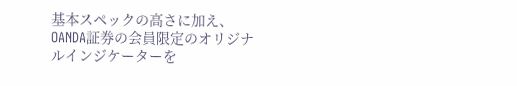基本スペックの高さに加え、OANDA証券の会員限定のオリジナルインジケーターを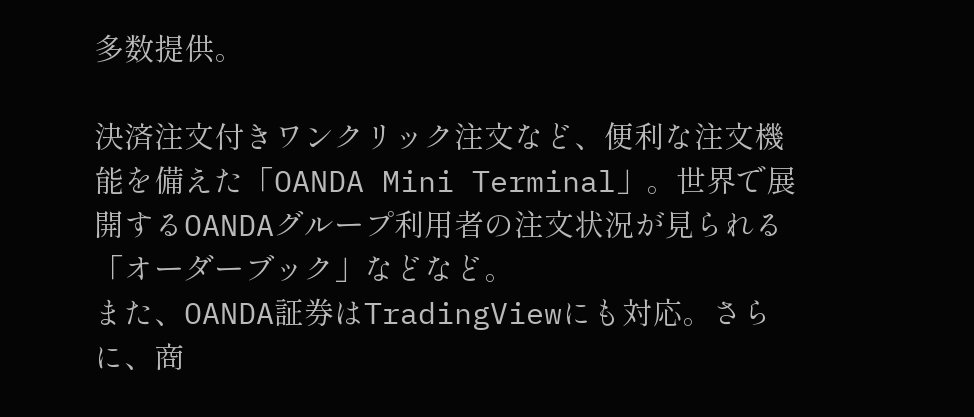多数提供。

決済注文付きワンクリック注文など、便利な注文機能を備えた「OANDA Mini Terminal」。世界で展開するOANDAグループ利用者の注文状況が見られる「オーダーブック」などなど。
また、OANDA証券はTradingViewにも対応。さらに、商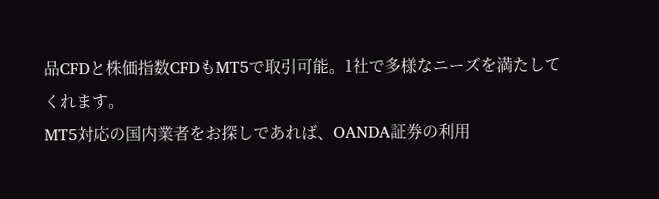品CFDと株価指数CFDもMT5で取引可能。1社で多様なニーズを満たしてくれます。
MT5対応の国内業者をお探しであれば、OANDA証券の利用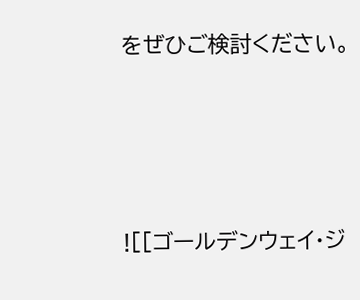をぜひご検討ください。




![[ゴールデンウェイ・ジ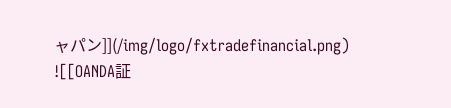ャパン]](/img/logo/fxtradefinancial.png)
![[OANDA証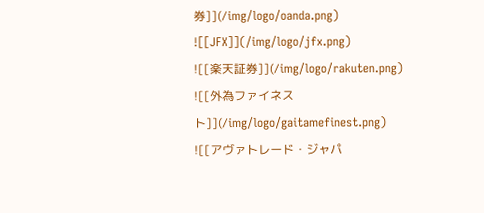券]](/img/logo/oanda.png)
![[JFX]](/img/logo/jfx.png)
![[楽天証券]](/img/logo/rakuten.png)
![[外為ファイネスト]](/img/logo/gaitamefinest.png)
![[アヴァトレード・ジャパ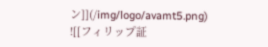ン]](/img/logo/avamt5.png)
![[フィリップ証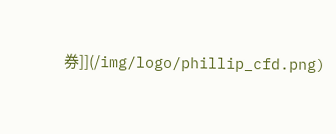券]](/img/logo/phillip_cfd.png)